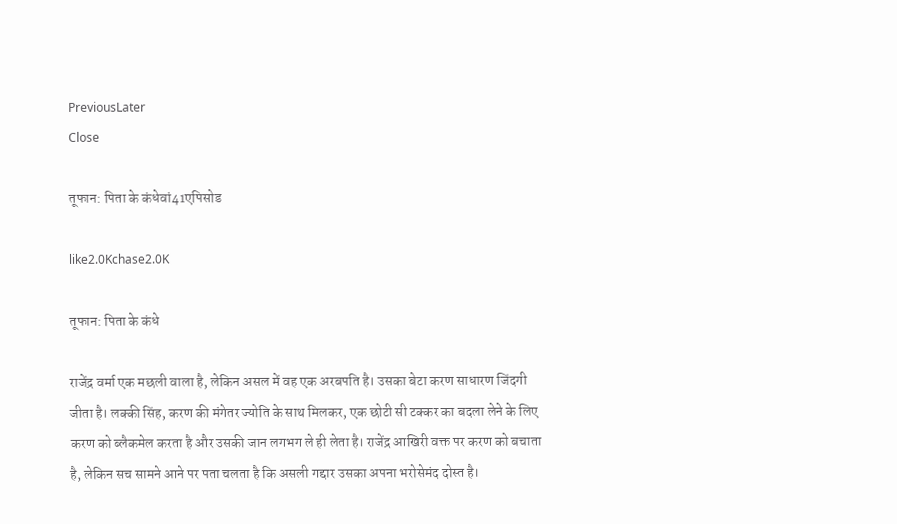PreviousLater
Close

तूफान: पिता के कंधेवां41एपिसोड

like2.0Kchase2.0K

तूफान: पिता के कंधे

राजेंद्र वर्मा एक मछली वाला है, लेकिन असल में वह एक अरबपति है। उसका बेटा करण साधारण जिंदगी जीता है। लक्की सिंह, करण की मंगेतर ज्योति के साथ मिलकर, एक छोटी सी टक्कर का बदला लेने के लिए करण को ब्लैकमेल करता है और उसकी जान लगभग ले ही लेता है। राजेंद्र आखिरी वक्त पर करण को बचाता है, लेकिन सच सामने आने पर पता चलता है कि असली गद्दार उसका अपना भरोसेमंद दोस्त है।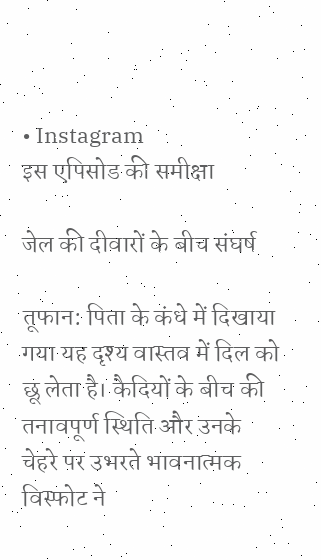• Instagram
इस एपिसोड की समीक्षा

जेल की दीवारों के बीच संघर्ष

तूफान: पिता के कंधे में दिखाया गया यह दृश्य वास्तव में दिल को छू लेता है। कैदियों के बीच की तनावपूर्ण स्थिति और उनके चेहरे पर उभरते भावनात्मक विस्फोट ने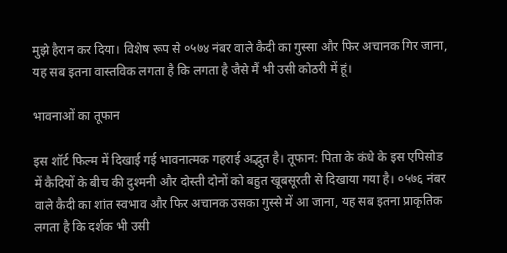मुझे हैरान कर दिया। विशेष रूप से ०५७४ नंबर वाले कैदी का गुस्सा और फिर अचानक गिर जाना, यह सब इतना वास्तविक लगता है कि लगता है जैसे मैं भी उसी कोठरी में हूं।

भावनाओं का तूफान

इस शॉर्ट फिल्म में दिखाई गई भावनात्मक गहराई अद्भुत है। तूफान: पिता के कंधे के इस एपिसोड में कैदियों के बीच की दुश्मनी और दोस्ती दोनों को बहुत खूबसूरती से दिखाया गया है। ०५७६ नंबर वाले कैदी का शांत स्वभाव और फिर अचानक उसका गुस्से में आ जाना, यह सब इतना प्राकृतिक लगता है कि दर्शक भी उसी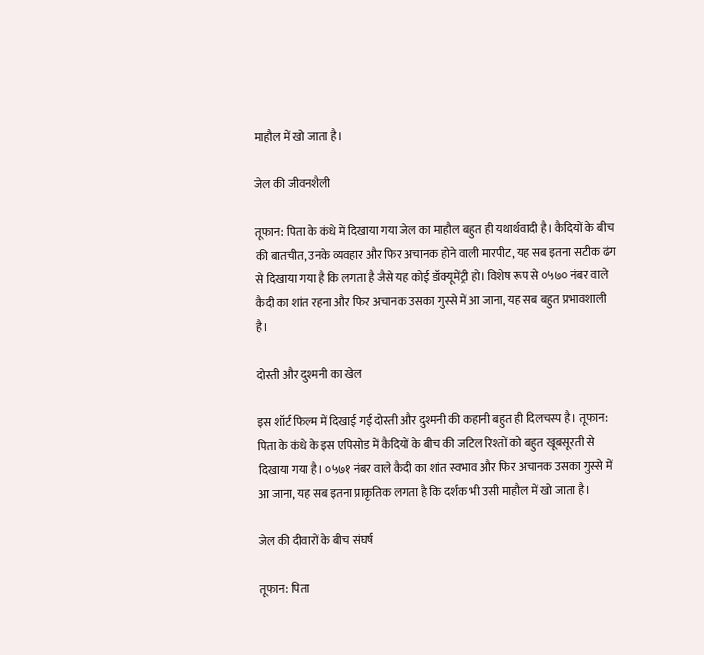माहौल में खो जाता है।

जेल की जीवनशैली

तूफान: पिता के कंधे में दिखाया गया जेल का माहौल बहुत ही यथार्थवादी है। कैदियों के बीच की बातचीत, उनके व्यवहार और फिर अचानक होने वाली मारपीट, यह सब इतना सटीक ढंग से दिखाया गया है कि लगता है जैसे यह कोई डॉक्यूमेंट्री हो। विशेष रूप से ०५७० नंबर वाले कैदी का शांत रहना और फिर अचानक उसका गुस्से में आ जाना, यह सब बहुत प्रभावशाली है।

दोस्ती और दुश्मनी का खेल

इस शॉर्ट फिल्म में दिखाई गई दोस्ती और दुश्मनी की कहानी बहुत ही दिलचस्प है। तूफान: पिता के कंधे के इस एपिसोड में कैदियों के बीच की जटिल रिश्तों को बहुत खूबसूरती से दिखाया गया है। ०५७१ नंबर वाले कैदी का शांत स्वभाव और फिर अचानक उसका गुस्से में आ जाना, यह सब इतना प्राकृतिक लगता है कि दर्शक भी उसी माहौल में खो जाता है।

जेल की दीवारों के बीच संघर्ष

तूफान: पिता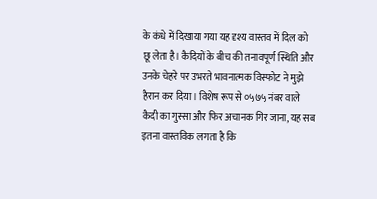के कंधे में दिखाया गया यह दृश्य वास्तव में दिल को छू लेता है। कैदियों के बीच की तनावपूर्ण स्थिति और उनके चेहरे पर उभरते भावनात्मक विस्फोट ने मुझे हैरान कर दिया। विशेष रूप से ०५७५ नंबर वाले कैदी का गुस्सा और फिर अचानक गिर जाना, यह सब इतना वास्तविक लगता है कि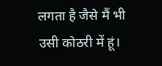लगता है जैसे मैं भी उसी कोठरी में हूं।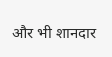और भी शानदार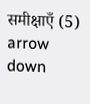समीक्षाएँ (5)
arrow down